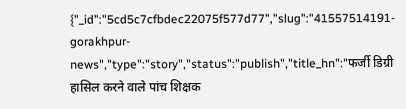{"_id":"5cd5c7cfbdec22075f577d77","slug":"41557514191-gorakhpur-news","type":"story","status":"publish","title_hn":"फर्जी डिग्री हासिल करने वाले पांच शिक्षक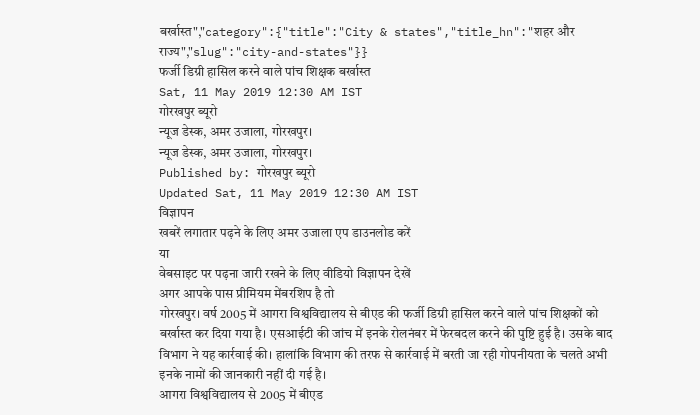बर्खास्त","category":{"title":"City & states","title_hn":"शहर और राज्य","slug":"city-and-states"}}
फर्जी डिग्री हासिल करने वाले पांच शिक्षक बर्खास्त
Sat, 11 May 2019 12:30 AM IST
गोरखपुर ब्यूरो
न्यूज डेस्क, अमर उजाला, गोरखपुर।
न्यूज डेस्क, अमर उजाला, गोरखपुर।
Published by: गोरखपुर ब्यूरो
Updated Sat, 11 May 2019 12:30 AM IST
विज्ञापन
खबरें लगातार पढ़ने के लिए अमर उजाला एप डाउनलोड करें
या
वेबसाइट पर पढ़ना जारी रखने के लिए वीडियो विज्ञापन देखें
अगर आपके पास प्रीमियम मेंबरशिप है तो
गोरखपुर। वर्ष 2005 में आगरा विश्वविद्यालय से बीएड की फर्जी डिग्री हासिल करने वाले पांच शिक्षकों को बर्खास्त कर दिया गया है। एसआईटी की जांच में इनके रोलनंबर में फेरबदल करने की पुष्टि हुई है। उसके बाद विभाग ने यह कार्रवाई की। हालांकि विभाग की तरफ से कार्रवाई में बरती जा रही गोपनीयता के चलते अभी इनके नामों की जानकारी नहीं दी गई है।
आगरा विश्वविद्यालय से 2005 में बीएड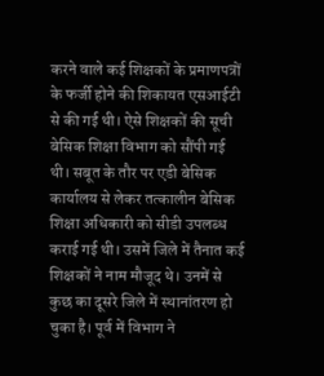करने वाले कई शिक्षकों के प्रमाणपत्रों के फर्जी होने की शिकायत एसआईटी से की गई थी। ऐसे शिक्षकों की सूची बेसिक शिक्षा विभाग को सौंपी गई थी। सबूत के तौर पर एडी बेसिक कार्यालय से लेकर तत्कालीन बेसिक शिक्षा अधिकारी को सीडी उपलब्ध कराई गई थी। उसमें जिले में तैनात कई शिक्षकों ने नाम मौजूद थे। उनमें से कुछ का दूसरे जिले में स्थानांतरण हो चुका है। पूर्व में विभाग ने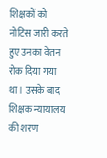शिक्षकों को नोटिस जारी करते हुए उनका वेतन रोक दिया गया था। उसके बाद शिक्षक न्यायालय की शरण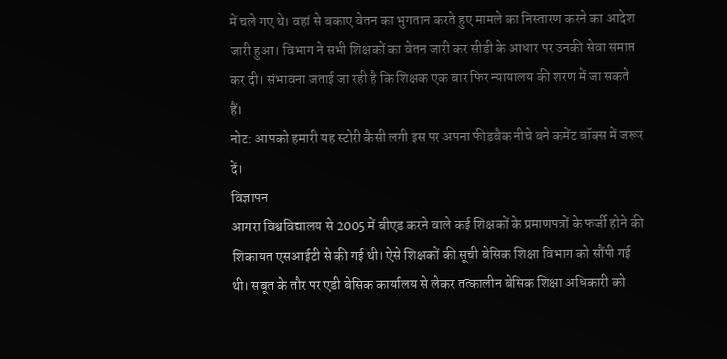में चले गए थे। वहां से बकाए वेतन का भुगतान करते हुए मामले का निस्तारण करने का आदेश जारी हुआ। विभाग ने सभी शिक्षकों का वेतन जारी कर सीडी के आधार पर उनकी सेवा समाप्त कर दी। संभावना जताई जा रही है कि शिक्षक एक बार फिर न्यायालय की शरण में जा सकते हैं।
नोट: आपको हमारी यह स्टोरी कैसी लगी इस पर अपना फीडबैक नीचे बने कमेंट बॉक्स में जरूर दें।
विज्ञापन
आगरा विश्वविद्यालय से 2005 में बीएड करने वाले कई शिक्षकों के प्रमाणपत्रों के फर्जी होने की शिकायत एसआईटी से की गई थी। ऐसे शिक्षकों की सूची बेसिक शिक्षा विभाग को सौंपी गई थी। सबूत के तौर पर एडी बेसिक कार्यालय से लेकर तत्कालीन बेसिक शिक्षा अधिकारी को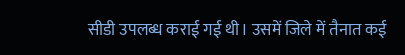सीडी उपलब्ध कराई गई थी। उसमें जिले में तैनात कई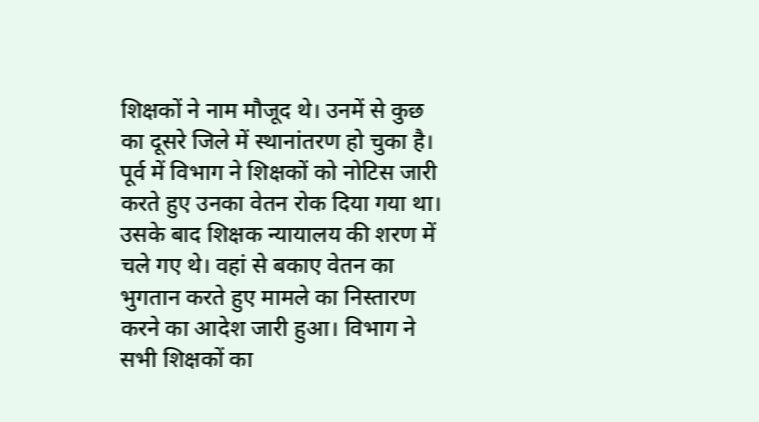शिक्षकों ने नाम मौजूद थे। उनमें से कुछ का दूसरे जिले में स्थानांतरण हो चुका है। पूर्व में विभाग ने शिक्षकों को नोटिस जारी करते हुए उनका वेतन रोक दिया गया था। उसके बाद शिक्षक न्यायालय की शरण में चले गए थे। वहां से बकाए वेतन का भुगतान करते हुए मामले का निस्तारण करने का आदेश जारी हुआ। विभाग ने सभी शिक्षकों का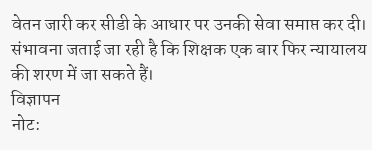वेतन जारी कर सीडी के आधार पर उनकी सेवा समाप्त कर दी। संभावना जताई जा रही है कि शिक्षक एक बार फिर न्यायालय की शरण में जा सकते हैं।
विज्ञापन
नोट: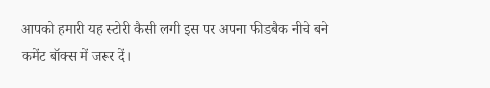आपको हमारी यह स्टोरी कैसी लगी इस पर अपना फीडबैक नीचे बने कमेंट बॉक्स में जरूर दें।